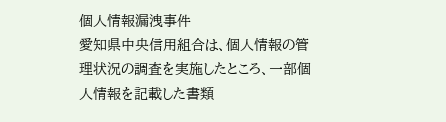個人情報漏洩事件
愛知県中央信用組合は、個人情報の管理状況の調査を実施したところ、一部個人情報を記載した書類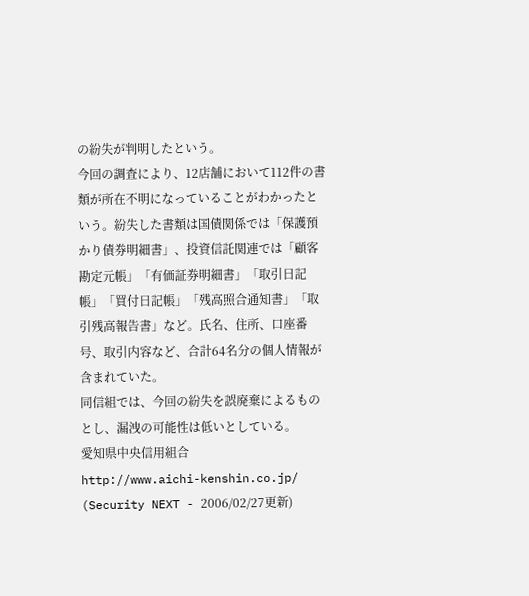の紛失が判明したという。
今回の調査により、12店舗において112件の書類が所在不明になっていることがわかったという。紛失した書類は国債関係では「保護預かり債券明細書」、投資信託関連では「顧客勘定元帳」「有価証券明細書」「取引日記帳」「買付日記帳」「残高照合通知書」「取引残高報告書」など。氏名、住所、口座番号、取引内容など、合計64名分の個人情報が含まれていた。
同信組では、今回の紛失を誤廃棄によるものとし、漏洩の可能性は低いとしている。
愛知県中央信用組合
http://www.aichi-kenshin.co.jp/
(Security NEXT - 2006/02/27更新)